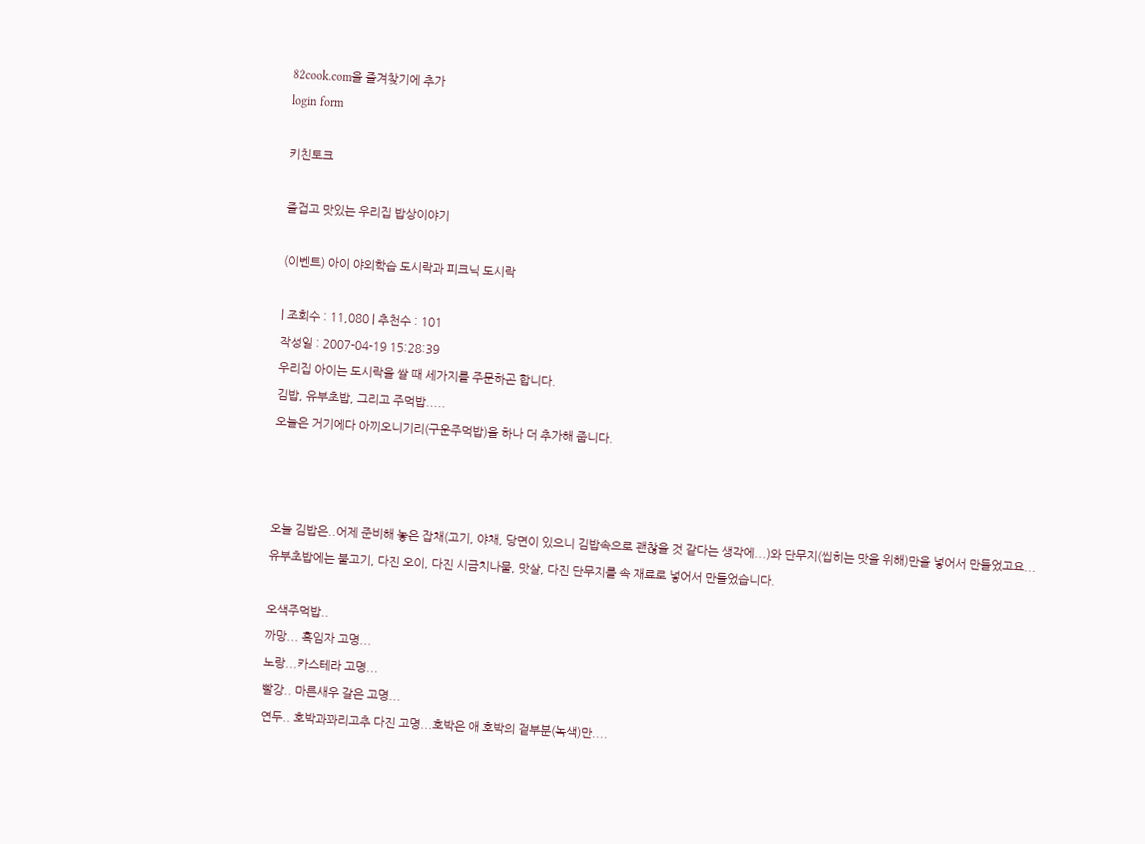82cook.com을 즐겨찾기에 추가
login form

키친토크

즐겁고 맛있는 우리집 밥상이야기

(이벤트) 아이 야외학습 도시락과 피크닉 도시락

| 조회수 : 11,080 | 추천수 : 101
작성일 : 2007-04-19 15:28:39
우리집 아이는 도시락을 쌀 때 세가지를 주문하곤 합니다.
김밥, 유부초밥, 그리고 주먹밥.....
오늘은 거기에다 아끼오니기리(구운주먹밥)을 하나 더 추가해 줍니다.



오늘 김밥은..어제 준비해 놓은 잡채(고기, 야채, 당면이 있으니 김밥속으로 괜찮을 것 같다는 생각에...)와 단무지(씹히는 맛을 위해)만을 넣어서 만들었고요...
유부초밥에는 불고기, 다진 오이, 다진 시금치나물, 맛살, 다진 단무지를 속 재료로 넣어서 만들었습니다.

오색주먹밥..
까망... 흑임자 고명...
노랑...카스테라 고명...
빨강.. 마른새우 갈은 고명...
연두.. 호박과꽈리고추 다진 고명...호박은 애 호박의 겉부분(녹색)만....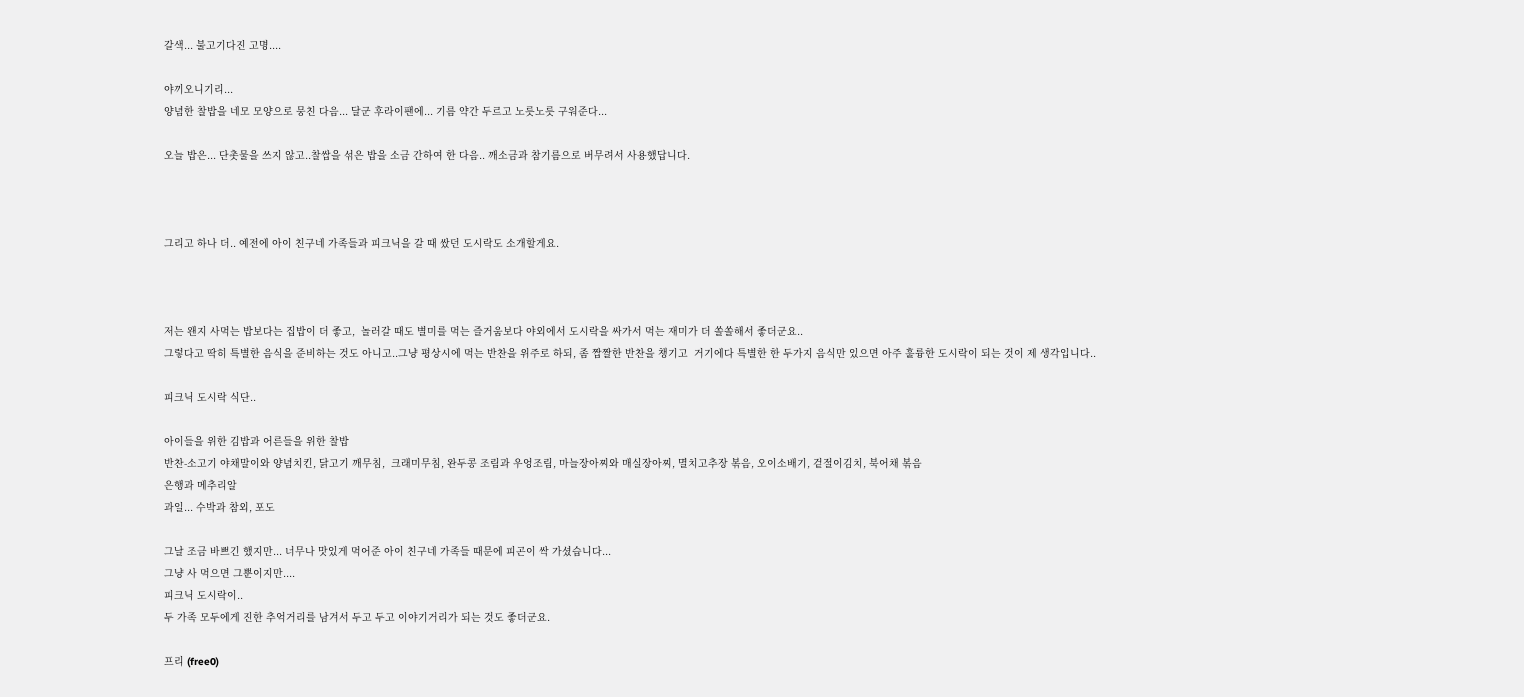갈색... 불고기다진 고명....

야끼오니기리...
양념한 찰밥을 네모 모양으로 뭉친 다음... 달군 후라이팬에... 기름 약간 두르고 노릇노릇 구워준다...

오늘 밥은... 단촛물을 쓰지 않고..찰쌉을 섞은 밥을 소금 간하여 한 다음.. 깨소금과 참기름으로 버무려서 사용했답니다.



그리고 하나 더.. 예전에 아이 친구네 가족들과 피크닉을 갈 때 쌌던 도시락도 소개할게요.



저는 왠지 사먹는 밥보다는 집밥이 더 좋고,  놀러갈 때도 별미를 먹는 즐거움보다 야외에서 도시락을 싸가서 먹는 재미가 더 쏠쏠해서 좋더군요..
그렇다고 딱히 특별한 음식을 준비하는 것도 아니고..그냥 평상시에 먹는 반찬을 위주로 하되, 좀 짭짤한 반찬을 챙기고  거기에다 특별한 한 두가지 음식만 있으면 아주 훌륭한 도시락이 되는 것이 제 생각입니다..

피크닉 도시락 식단..

아이들을 위한 김밥과 어른들을 위한 찰밥
반찬-소고기 야채말이와 양념치킨, 닭고기 깨무침,  크래미무침, 완두콩 조림과 우엉조림, 마늘장아찌와 매실장아찌, 멸치고추장 볶음, 오이소배기, 겉절이김치, 북어채 볶음
은행과 메추리알
과일... 수박과 참외, 포도

그날 조금 바쁘긴 했지만... 너무나 맛있게 먹어준 아이 친구네 가족들 때문에 피곤이 싹 가셨습니다...
그냥 사 먹으면 그뿐이지만....
피크닉 도시락이..
두 가족 모두에게 진한 추억거리를 남겨서 두고 두고 이야기거리가 되는 것도 좋더군요.

프리 (free0)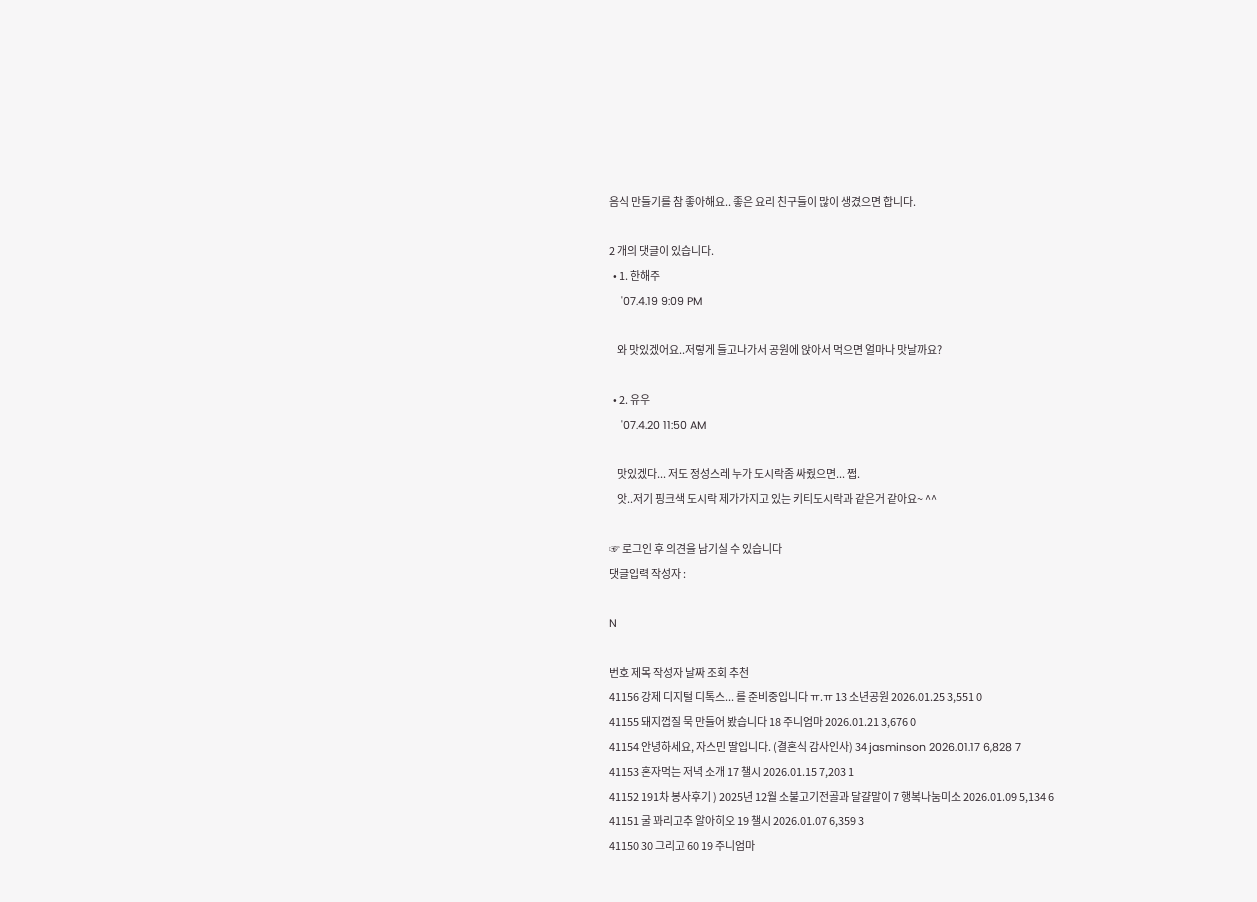음식 만들기를 참 좋아해요.. 좋은 요리 친구들이 많이 생겼으면 합니다.

2 개의 댓글이 있습니다.
  • 1. 한해주
    '07.4.19 9:09 PM

    와 맛있겠어요..저렇게 들고나가서 공원에 앉아서 먹으면 얼마나 맛날까요?

  • 2. 유우
    '07.4.20 11:50 AM

    맛있겠다... 저도 정성스레 누가 도시락좀 싸줬으면... 쩝.
    앗..저기 핑크색 도시락 제가가지고 있는 키티도시락과 같은거 같아요~ ^^

☞ 로그인 후 의견을 남기실 수 있습니다
댓글입력 작성자 :

N

번호 제목 작성자 날짜 조회 추천
41156 강제 디지털 디톡스... 를 준비중입니다 ㅠ.ㅠ 13 소년공원 2026.01.25 3,551 0
41155 돼지껍질 묵 만들어 봤습니다 18 주니엄마 2026.01.21 3,676 0
41154 안녕하세요, 자스민 딸입니다. (결혼식 감사인사) 34 jasminson 2026.01.17 6,828 7
41153 혼자먹는 저녁 소개 17 챌시 2026.01.15 7,203 1
41152 191차 봉사후기 ) 2025년 12월 소불고기전골과 달걀말이 7 행복나눔미소 2026.01.09 5,134 6
41151 굴 꽈리고추 알아히오 19 챌시 2026.01.07 6,359 3
41150 30 그리고 60 19 주니엄마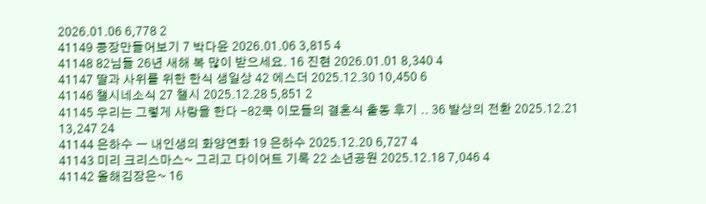2026.01.06 6,778 2
41149 콩장만들어보기 7 박다윤 2026.01.06 3,815 4
41148 82님들 26년 새해 복 많이 받으세요. 16 진현 2026.01.01 8,340 4
41147 딸과 사위를 위한 한식 생일상 42 에스더 2025.12.30 10,450 6
41146 챌시네소식 27 챌시 2025.12.28 5,851 2
41145 우리는 그렇게 사랑을 한다 -82쿡 이모들의 결혼식 출동 후기 .. 36 발상의 전환 2025.12.21 13,247 24
41144 은하수 ㅡ 내인생의 화양연화 19 은하수 2025.12.20 6,727 4
41143 미리 크리스마스~ 그리고 다이어트 기록 22 소년공원 2025.12.18 7,046 4
41142 올해김장은~ 16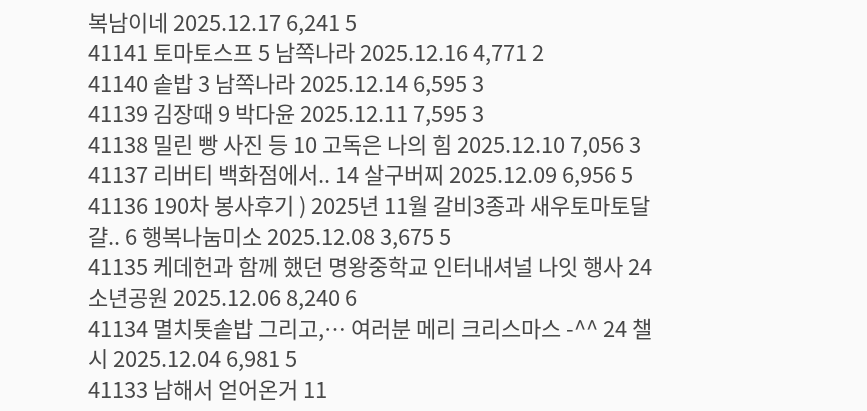복남이네 2025.12.17 6,241 5
41141 토마토스프 5 남쪽나라 2025.12.16 4,771 2
41140 솥밥 3 남쪽나라 2025.12.14 6,595 3
41139 김장때 9 박다윤 2025.12.11 7,595 3
41138 밀린 빵 사진 등 10 고독은 나의 힘 2025.12.10 7,056 3
41137 리버티 백화점에서.. 14 살구버찌 2025.12.09 6,956 5
41136 190차 봉사후기 ) 2025년 11월 갈비3종과 새우토마토달걀.. 6 행복나눔미소 2025.12.08 3,675 5
41135 케데헌과 함께 했던 명왕중학교 인터내셔널 나잇 행사 24 소년공원 2025.12.06 8,240 6
41134 멸치톳솥밥 그리고,… 여러분 메리 크리스마스 -^^ 24 챌시 2025.12.04 6,981 5
41133 남해서 얻어온거 11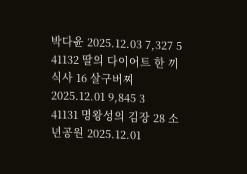박다윤 2025.12.03 7,327 5
41132 딸의 다이어트 한 끼 식사 16 살구버찌 2025.12.01 9,845 3
41131 명왕성의 김장 28 소년공원 2025.12.01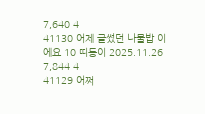7,640 4
41130 어제 글썼던 나물밥 이에요 10 띠동이 2025.11.26 7,844 4
41129 어쩌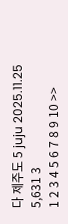다 제주도 5 juju 2025.11.25 5,631 3
1 2 3 4 5 6 7 8 9 10 >>